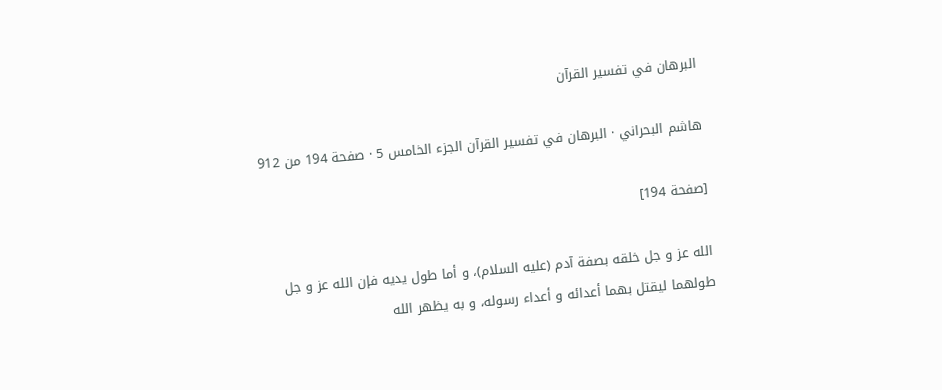البرهان في تفسير القرآن

هاشم البحراني · البرهان في تفسير القرآن الجزء الخامس 5 · صفحة 194 من 912

[صفحة 194]

الله عز و جل خلقه بصفة آدم (عليه السلام)، و أما طول يديه فإن الله عز و جل طولهما ليقتل بهما أعدائه و أعداء رسوله، و به يظهر الله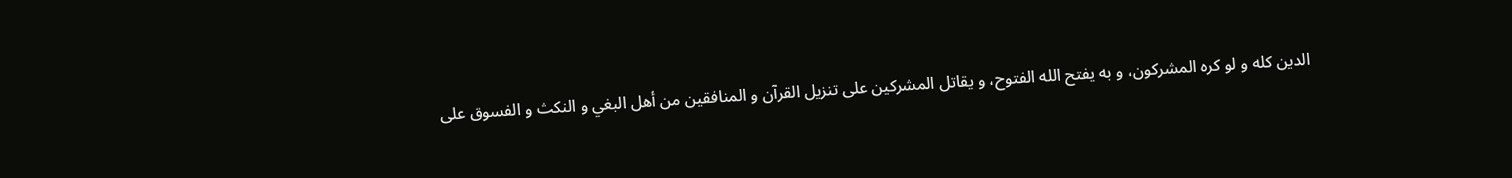الدين كله و لو كره المشركون، و به يفتح الله الفتوح، و يقاتل المشركين على تنزيل القرآن و المنافقين من أهل البغي و النكث و الفسوق على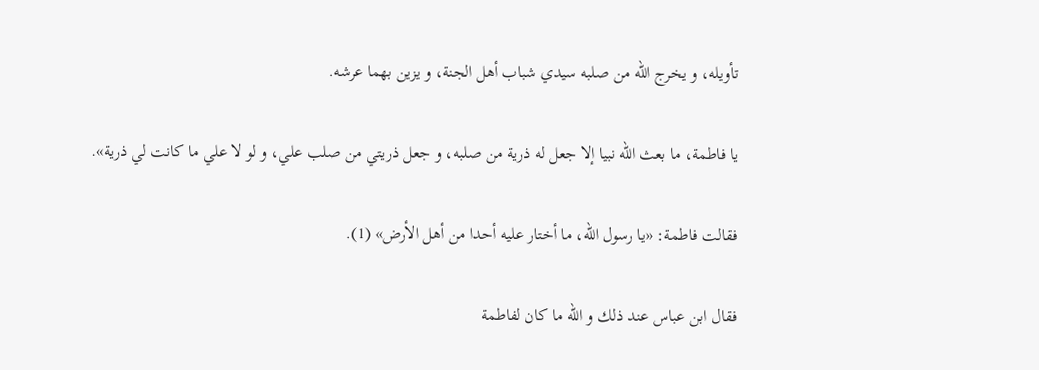تأويله، و يخرج الله من صلبه سيدي شباب أهل الجنة، و يزين بهما عرشه.

يا فاطمة، ما بعث الله نبيا إلا جعل له ذرية من صلبه، و جعل ذريتي من صلب علي، و لو لا علي ما كانت لي ذرية».

فقالت فاطمة: «يا رسول الله، ما أختار عليه أحدا من أهل الأرض» (1).

فقال ابن عباس عند ذلك و الله ما كان لفاطمة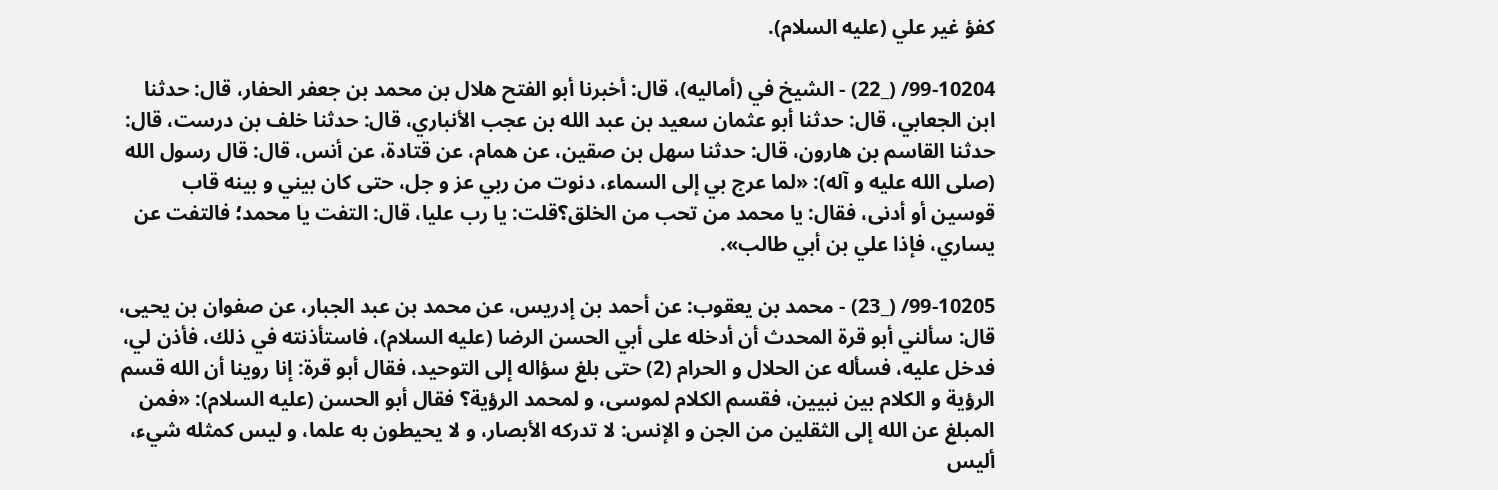كفؤ غير علي (عليه السلام).

99-10204/ (_22) - الشيخ في (أماليه)، قال: أخبرنا أبو الفتح هلال بن محمد بن جعفر الحفار، قال: حدثنا ابن الجعابي، قال: حدثنا أبو عثمان سعيد بن عبد الله بن عجب الأنباري، قال: حدثنا خلف بن درست، قال: حدثنا القاسم بن هارون، قال: حدثنا سهل بن صقين، عن همام، عن قتادة، عن أنس، قال: قال رسول الله (صلى الله عليه و آله): «لما عرج بي إلى السماء، دنوت من ربي عز و جل، حتى كان بيني و بينه قاب قوسين أو أدنى، فقال: يا محمد من تحب من الخلق؟قلت: يا رب عليا، قال: التفت يا محمد؛ فالتفت عن يساري، فإذا علي بن أبي طالب».

99-10205/ (_23) - محمد بن يعقوب: عن أحمد بن إدريس، عن محمد بن عبد الجبار، عن صفوان بن يحيى، قال: سألني أبو قرة المحدث أن أدخله على أبي الحسن الرضا (عليه السلام)، فاستأذنته في ذلك، فأذن لي، فدخل عليه، فسأله عن الحلال و الحرام (2) حتى بلغ سؤاله إلى التوحيد، فقال أبو قرة: إنا روينا أن الله قسم الرؤية و الكلام بين نبيين، فقسم الكلام لموسى، و لمحمد الرؤية؟ فقال أبو الحسن (عليه السلام): «فمن المبلغ عن الله إلى الثقلين من الجن و الإنس: لا تدركه الأبصار، و لا يحيطون به علما، و ليس كمثله شيء، أليس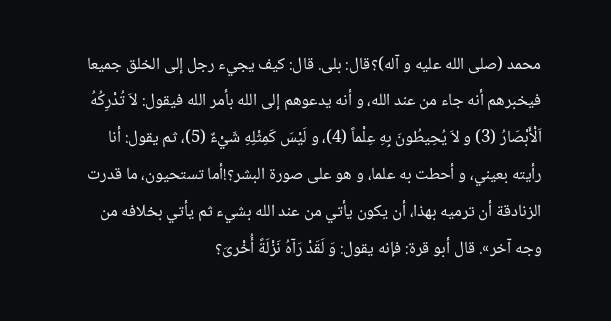محمد (صلى الله عليه و آله)؟قال: بلى. قال: كيف يجيء رجل إلى الخلق جميعا فيخبرهم أنه جاء من عند الله، و أنه يدعوهم إلى الله بأمر الله فيقول: لاَ تُدْرِكُهُ اَلْأَبْصَارُ (3) و لاَ يُحِيطُونَ بِهِ عِلْماً (4)، و لَيْسَ كَمِثْلِهِ شَيْءٌ (5)، ثم يقول: أنا رأيته بعيني، و أحطت به علما، و هو على صورة البشر؟!أما تستحيون، ما قدرت الزنادقة أن ترميه بهذا، أن يكون يأتي من عند الله بشيء ثم يأتي بخلافه من وجه آخر». قال أبو قرة: فإنه يقول: وَ لَقَدْ رَآهُ نَزْلَةً أُخْرىَ؟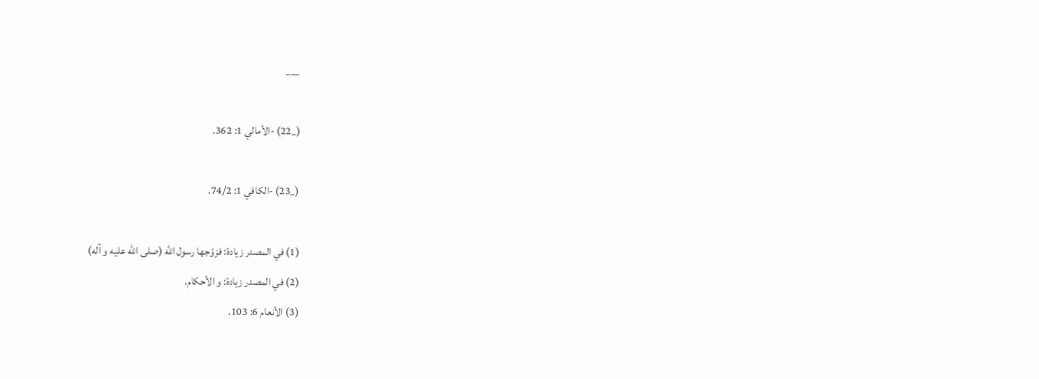___

(_22) -الأمالي 1: 362.

(_23) -الكافي 1: 74/2.

(1) في المصدر زيادة: فزوّجها رسول اللّه (صلى اللّه عليه و آله)
(2) في المصدر زيادة: و الأحكام.
(3) الأنعام 6: 103.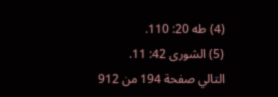(4) طه 20: 110.
(5) الشورى 42: 11.
التالي صفحة 194 من 912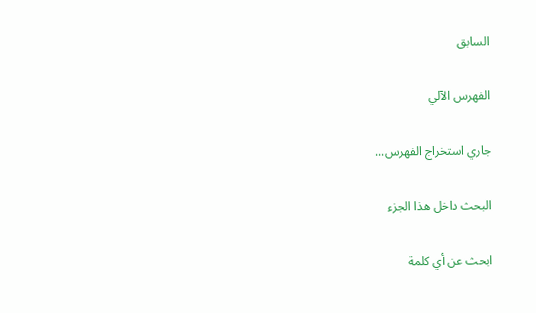السابق

الفهرس الآلي

جاري استخراج الفهرس...

البحث داخل هذا الجزء

ابحث عن أي كلمة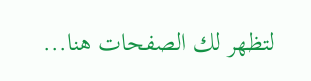لتظهر لك الصفحات هنا...